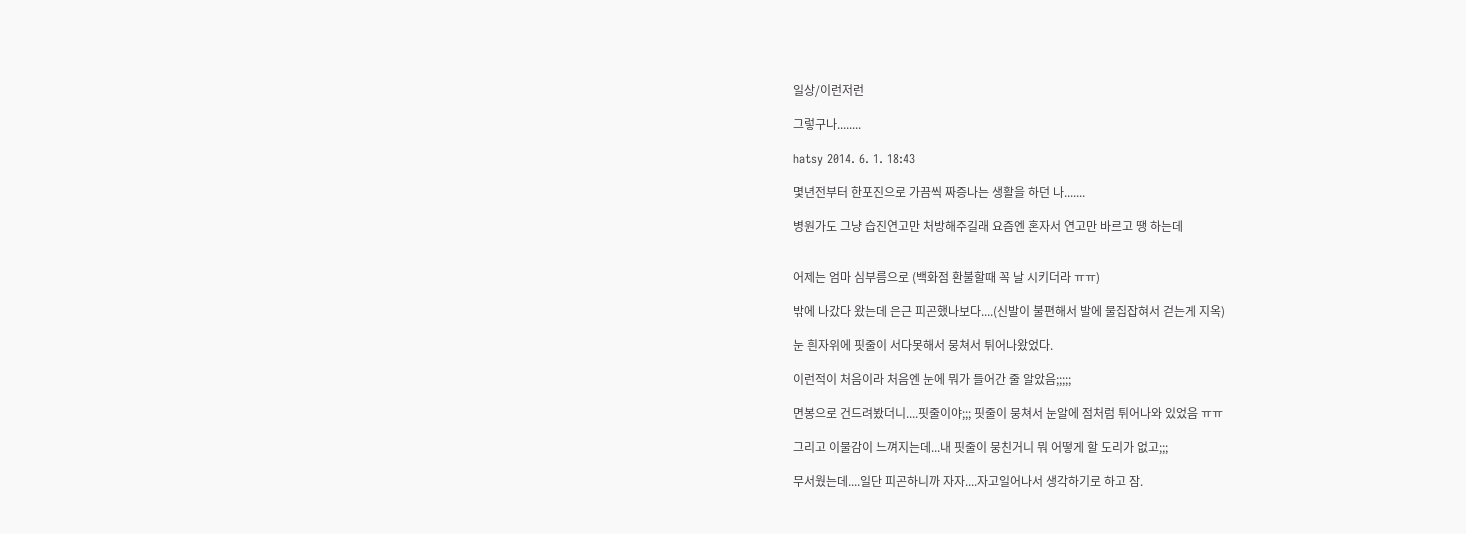일상/이런저런

그렇구나........

hatsy 2014. 6. 1. 18:43

몇년전부터 한포진으로 가끔씩 짜증나는 생활을 하던 나.......

병원가도 그냥 습진연고만 처방해주길래 요즘엔 혼자서 연고만 바르고 땡 하는데


어제는 엄마 심부름으로 (백화점 환불할때 꼭 날 시키더라 ㅠㅠ)

밖에 나갔다 왔는데 은근 피곤했나보다....(신발이 불편해서 발에 물집잡혀서 걷는게 지옥)

눈 흰자위에 핏줄이 서다못해서 뭉쳐서 튀어나왔었다.

이런적이 처음이라 처음엔 눈에 뭐가 들어간 줄 알았음;;;;;

면봉으로 건드려봤더니....핏줄이야;;; 핏줄이 뭉쳐서 눈알에 점처럼 튀어나와 있었음 ㅠㅠ

그리고 이물감이 느껴지는데...내 핏줄이 뭉친거니 뭐 어떻게 할 도리가 없고;;;

무서웠는데....일단 피곤하니까 자자....자고일어나서 생각하기로 하고 잠.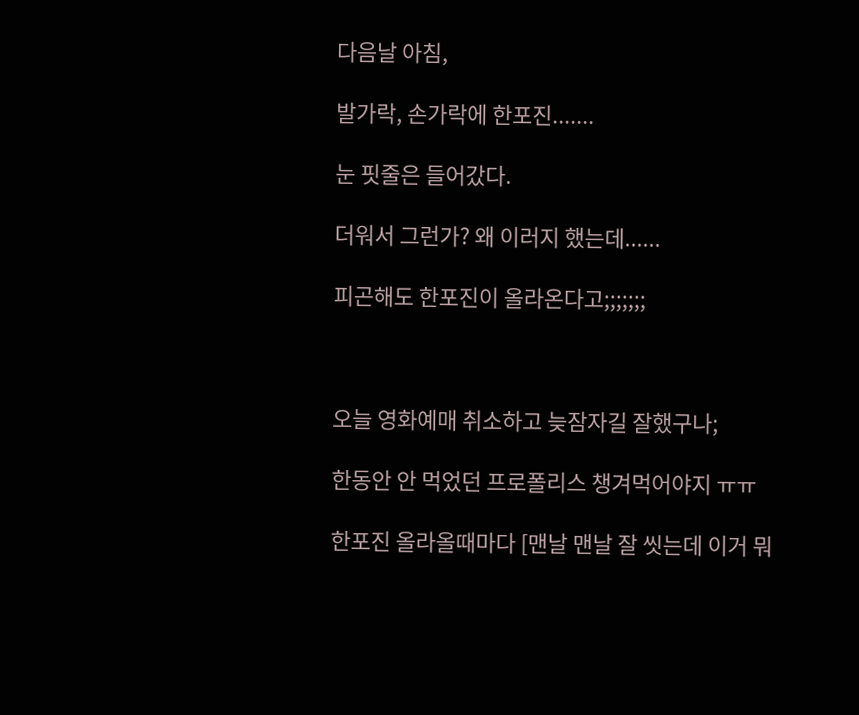다음날 아침,

발가락, 손가락에 한포진.......

눈 핏줄은 들어갔다.

더워서 그런가? 왜 이러지 했는데......

피곤해도 한포진이 올라온다고;;;;;;;



오늘 영화예매 취소하고 늦잠자길 잘했구나;

한동안 안 먹었던 프로폴리스 챙겨먹어야지 ㅠㅠ

한포진 올라올때마다 [맨날 맨날 잘 씻는데 이거 뭐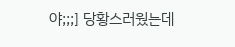야;;;] 당황스러웠는데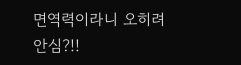면역력이라니 오히려 안심?!!